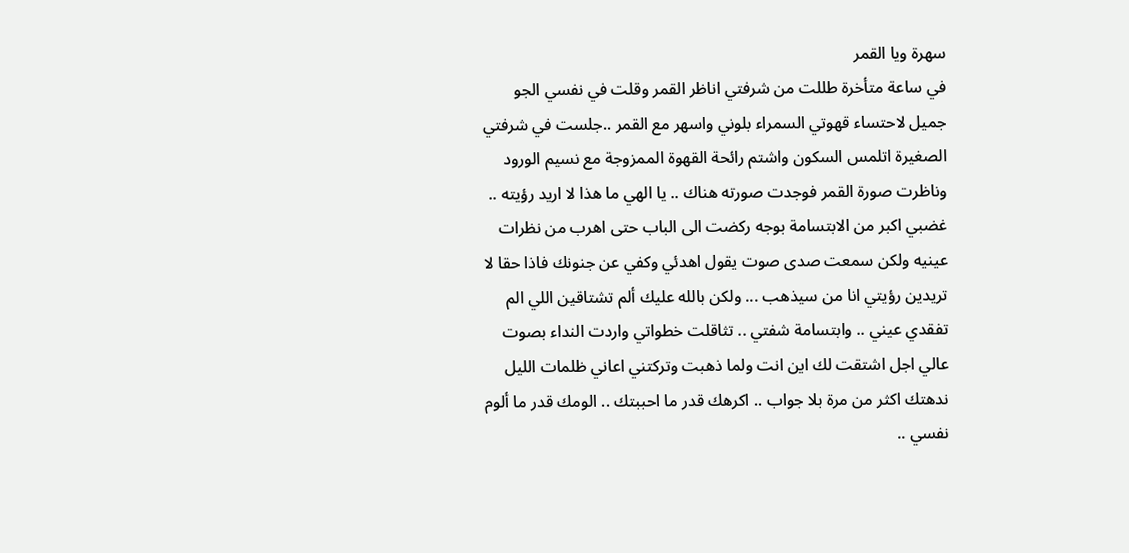سهرة ويا القمر
في ساعة متأخرة طللت من شرفتي اناظر القمر وقلت في نفسي الجو جميل لاحتساء قهوتي السمراء بلوني واسهر مع القمر ..جلست في شرفتي الصغيرة اتلمس السكون واشتم رائحة القهوة الممزوجة مع نسيم الورود وناظرت صورة القمر فوجدت صورته هناك .. يا الهي ما هذا لا اريد رؤيته .. غضبي اكبر من الابتسامة بوجه ركضت الى الباب حتى اهرب من نظرات عينيه ولكن سمعت صدى صوت يقول اهدئي وكفي عن جنونك فاذا حقا لا تريدين رؤيتي انا من سيذهب ... ولكن بالله عليك ألم تشتاقين اللي الم تفقدي عيني .. وابتسامة شفتي .. تثاقلت خطواتي واردت النداء بصوت عالي اجل اشتقت لك اين انت ولما ذهبت وتركتني اعاني ظلمات الليل ندهتك اكثر من مرة بلا جواب .. اكرهك قدر ما احببتك .. الومك قدر ما ألوم نفسي ..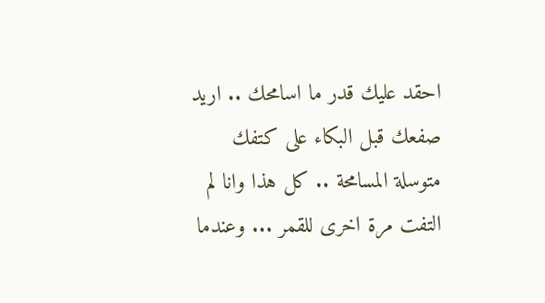احقد عليك قدر ما اسامحك .. اريد صفعك قبل البكاء على كتفك متوسلة المسامحة .. كل هذا وانا لم التفت مرة اخرى للقمر ... وعندما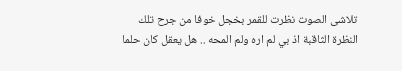تلاشى الصوت نظرت للقمر بخجل خوفا من جرح تلك النظرة الثاقبة اذ بي لم اره ولم المحه .. هل يعقل كان حلما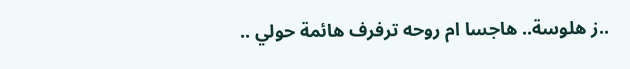..ز هلوسة.. هاجسا ام روحه ترفرف هائمة حولي ..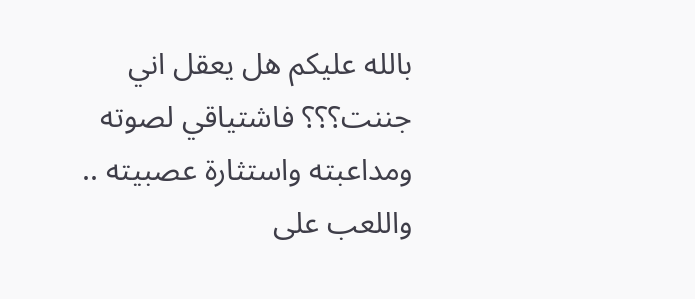بالله عليكم هل يعقل اني جننت؟؟؟ فاشتياقي لصوته ومداعبته واستثارة عصبيته .. واللعب على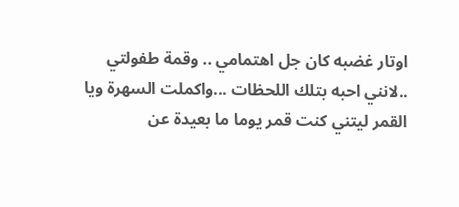اوتار غضبه كان جل اهتمامي .. وقمة طفولتي ..لانني احبه بتلك اللحظات ...واكملت السهرة ويا القمر ليتني كنت قمر يوما ما بعيدة عن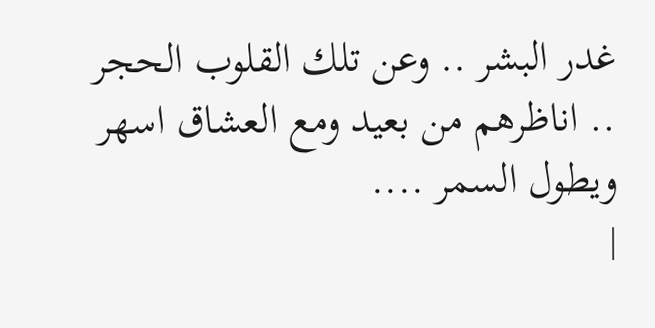غدر البشر .. وعن تلك القلوب الحجر .. اناظرهم من بعيد ومع العشاق اسهر ويطول السمر ....
|